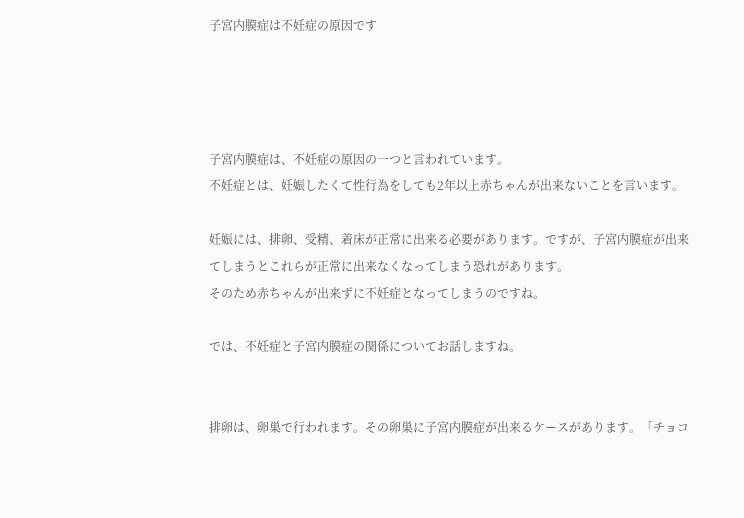子宮内膜症は不妊症の原因です




子宮内膜症は、不妊症の原因の一つと言われています。
不妊症とは、妊娠したくて性行為をしても2年以上赤ちゃんが出来ないことを言います。

妊娠には、排卵、受精、着床が正常に出来る必要があります。ですが、子宮内膜症が出来てしまうとこれらが正常に出来なくなってしまう恐れがあります。
そのため赤ちゃんが出来ずに不妊症となってしまうのですね。

では、不妊症と子宮内膜症の関係についてお話しますね。


排卵は、卵巣で行われます。その卵巣に子宮内膜症が出来るケースがあります。「チョコ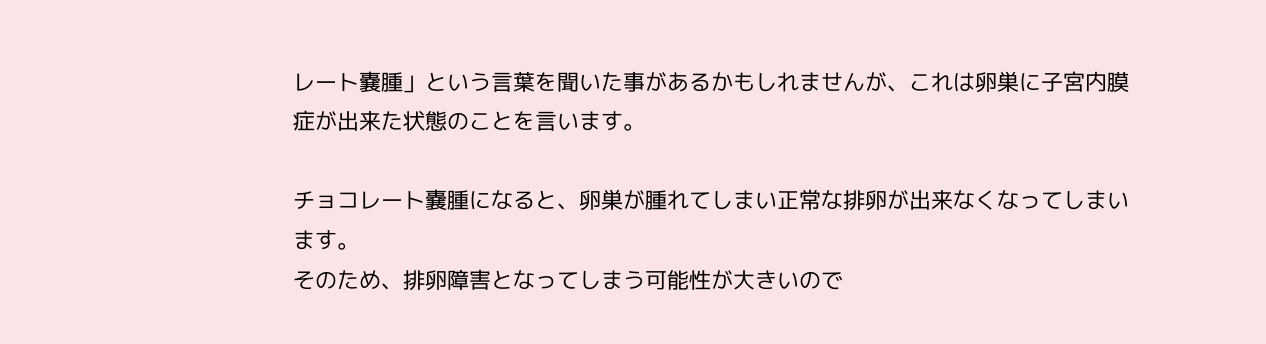レート嚢腫」という言葉を聞いた事があるかもしれませんが、これは卵巣に子宮内膜症が出来た状態のことを言います。

チョコレート嚢腫になると、卵巣が腫れてしまい正常な排卵が出来なくなってしまいます。
そのため、排卵障害となってしまう可能性が大きいので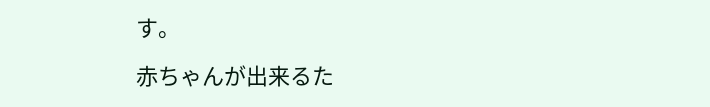す。

赤ちゃんが出来るた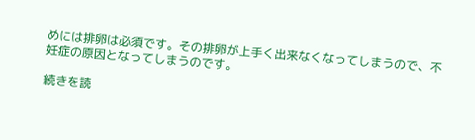めには排卵は必須です。その排卵が上手く出来なくなってしまうので、不妊症の原因となってしまうのです。

続きを読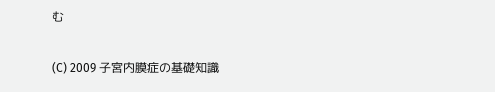む

(C) 2009 子宮内膜症の基礎知識